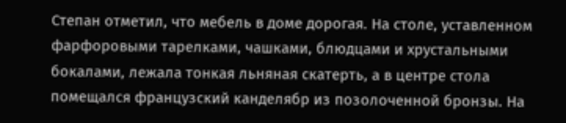Степан отметил, что мебель в доме дорогая. На столе, уставленном фарфоровыми тарелками, чашками, блюдцами и хрустальными бокалами, лежала тонкая льняная скатерть, а в центре стола помещался французский канделябр из позолоченной бронзы. На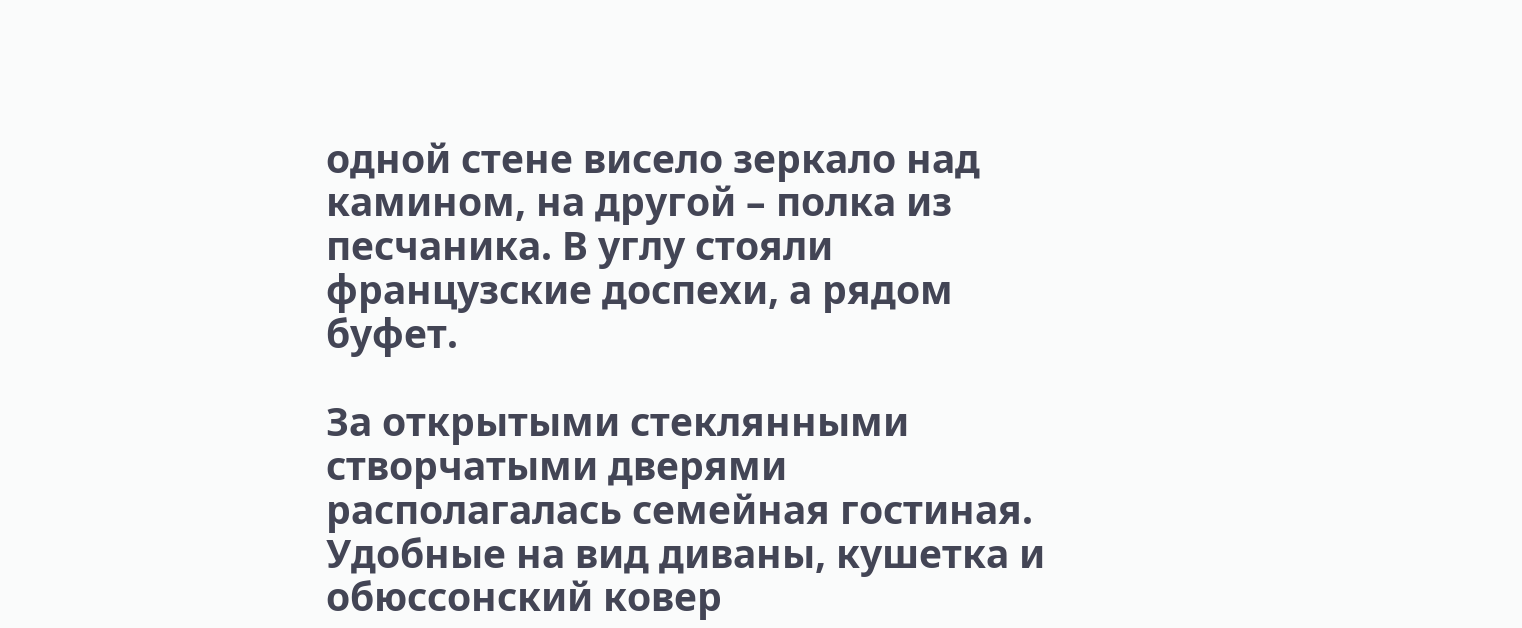одной стене висело зеркало над камином, на другой – полка из песчаника. В углу стояли французские доспехи, а рядом буфет.

За открытыми стеклянными створчатыми дверями располагалась семейная гостиная. Удобные на вид диваны, кушетка и обюссонский ковер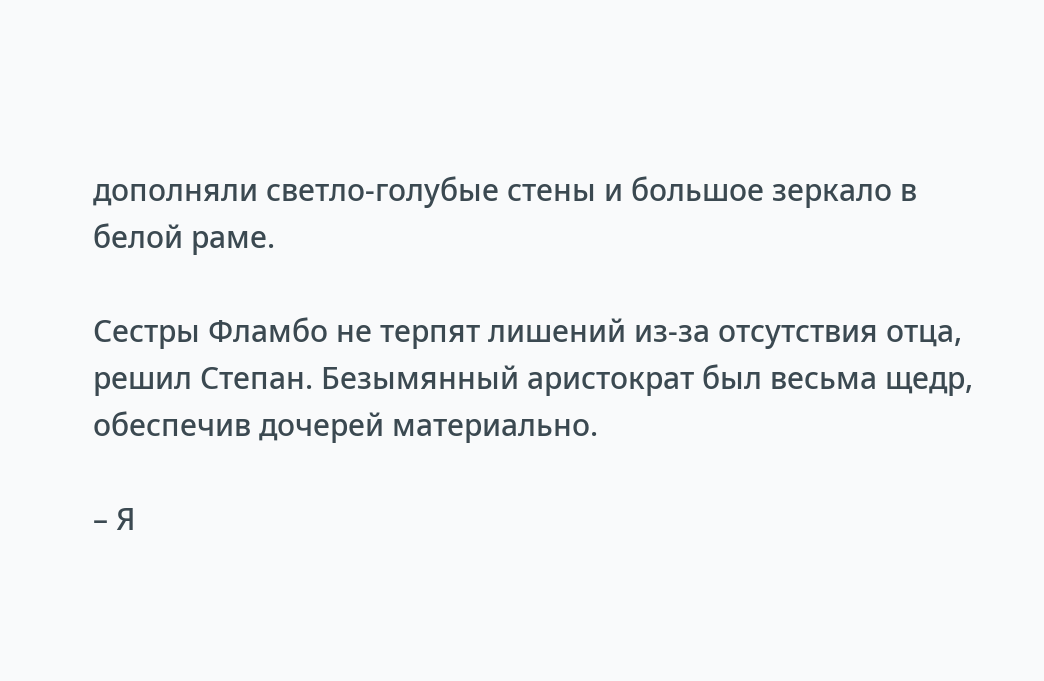дополняли светло-голубые стены и большое зеркало в белой раме.

Сестры Фламбо не терпят лишений из-за отсутствия отца, решил Степан. Безымянный аристократ был весьма щедр, обеспечив дочерей материально.

– Я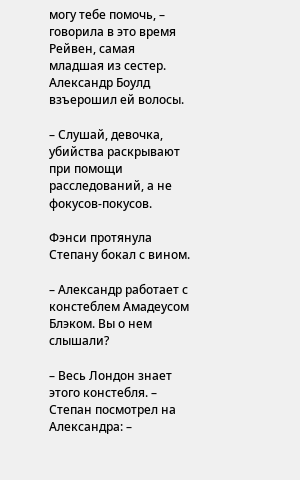могу тебе помочь, – говорила в это время Рейвен, самая младшая из сестер. Александр Боулд взъерошил ей волосы.

– Слушай, девочка, убийства раскрывают при помощи расследований, а не фокусов-покусов.

Фэнси протянула Степану бокал с вином.

– Александр работает с констеблем Амадеусом Блэком. Вы о нем слышали?

– Весь Лондон знает этого констебля. – Степан посмотрел на Александра: –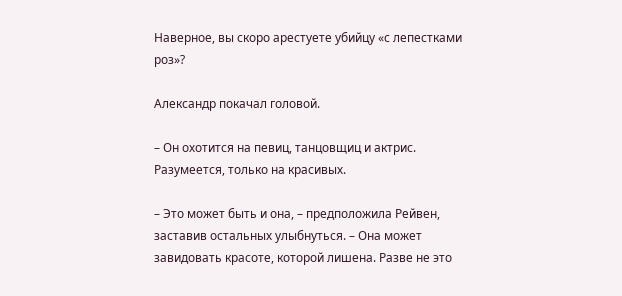Наверное, вы скоро арестуете убийцу «с лепестками роз»?

Александр покачал головой.

– Он охотится на певиц, танцовщиц и актрис. Разумеется, только на красивых.

– Это может быть и она, – предположила Рейвен, заставив остальных улыбнуться. – Она может завидовать красоте, которой лишена. Разве не это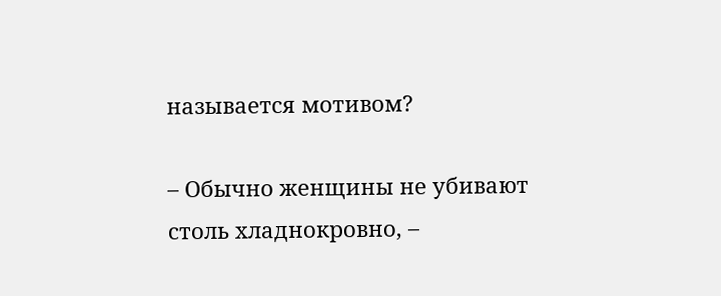называется мотивом?

– Обычно женщины не убивают столь хладнокровно, –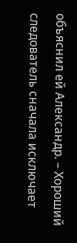объяснил ей Александр. – Хороший следователь сначала исключает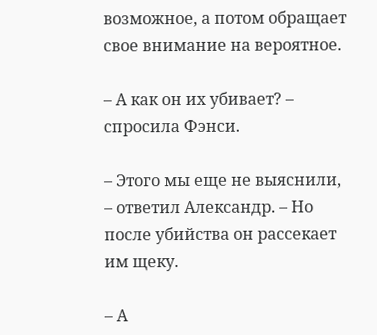возможное, а потом обращает свое внимание на вероятное.

– А как он их убивает? – спросила Фэнси.

– Этого мы еще не выяснили, – ответил Александр. – Но после убийства он рассекает им щеку.

– А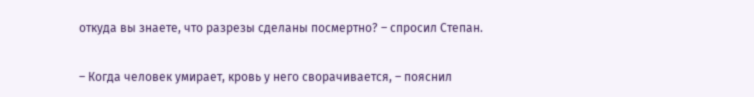откуда вы знаете, что разрезы сделаны посмертно? – спросил Степан.

– Когда человек умирает, кровь у него сворачивается, – пояснил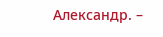Александр. –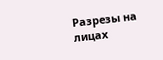Разрезы на лицах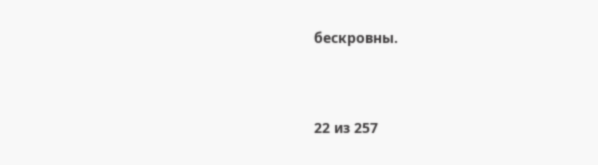бескровны.



22 из 257